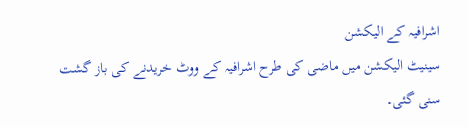اشرافیہ کے الیکشن
سینیٹ الیکشن میں ماضی کی طرح اشرافیہ کے ووٹ خریدنے کی باز گشت سنی گئی۔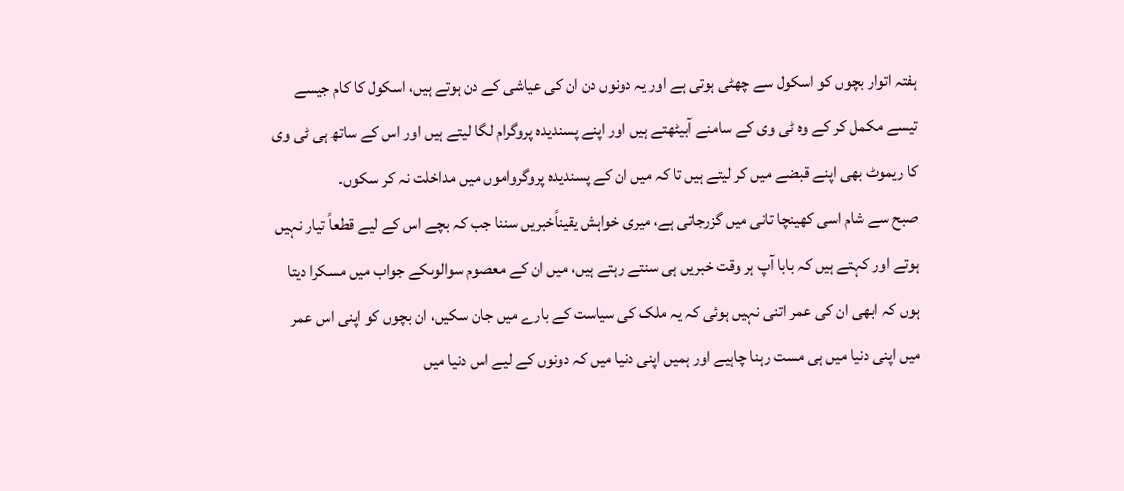ہفتہ اتوار بچوں کو اسکول سے چھٹی ہوتی ہے اور یہ دونوں دن ان کی عیاشی کے دن ہوتے ہیں، اسکول کا کام جیسے تیسے مکمل کر کے وہ ٹی وی کے سامنے آبیٹھتے ہیں اور اپنے پسندیدہ پروگرام لگا لیتے ہیں اور اس کے ساتھ ہی ٹی وی کا ریموٹ بھی اپنے قبضے میں کر لیتے ہیں تا کہ میں ان کے پسندیدہ پروگرواموں میں مداخلت نہ کر سکوں۔
صبح سے شام اسی کھینچا تانی میں گزرجاتی ہے، میری خواہش یقیناًخبریں سننا جب کہ بچے اس کے لیے قطعاً تیار نہیں ہوتے اور کہتے ہیں کہ بابا آپ ہر وقت خبریں ہی سنتے رہتے ہیں، میں ان کے معصوم سوالوںکے جواب میں مسکرا دیتا ہوں کہ ابھی ان کی عمر اتنی نہیں ہوئی کہ یہ ملک کی سیاست کے بارے میں جان سکیں، ان بچوں کو اپنی اس عمر میں اپنی دنیا میں ہی مست رہنا چاہیے اور ہمیں اپنی دنیا میں کہ دونوں کے لیے اس دنیا میں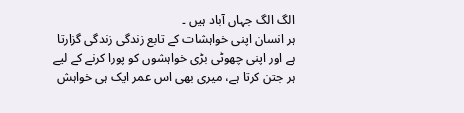الگ الگ جہاں آباد ہیں ۔
ہر انسان اپنی خواہشات کے تابع زندگی زندگی گزارتا ہے اور اپنی چھوٹی بڑی خواہشوں کو پورا کرنے کے لیے ہر جتن کرتا ہے، میری بھی اس عمر ایک ہی خواہش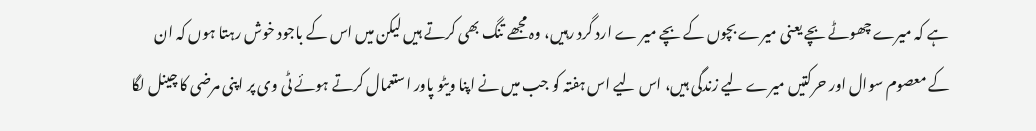ہے کہ میرے چھوٹے بچے یعنی میرے بچوں کے بچے میر ے ارد گرد رہیں، وہ مجھے تنگ بھی کرتے ہیں لیکن میں اس کے باجود خوش رہتا ہوں کہ ان کے معصوم سوال اور حرکتیں میرے لیے زندگی ہیں، اس لیے اس ہفتہ کو جب میں نے اپنا ویٹو پاور استعمال کرتے ہوئے ٹی وی پر اپنی مرضی کا چینل لگا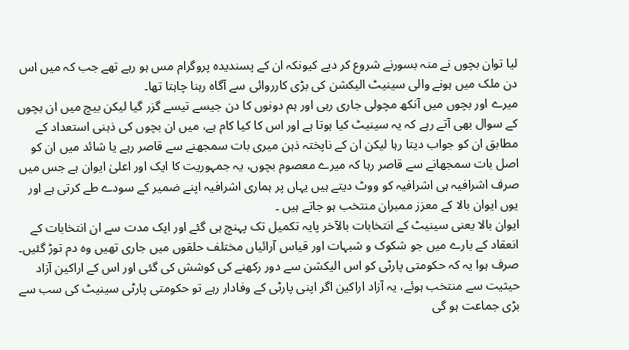لیا توان بچوں نے منہ بسورنے شروع کر دیے کیونکہ ان کے پسندیدہ پروگرام مس ہو رہے تھے جب کہ میں اس دن ملک میں ہونے والی سینیٹ الیکشن کی بڑی کارروائی سے آگاہ رہنا چاہتا تھا۔
میرے اور بچوں میں آنکھ مچولی جاری رہی اور ہم دونوں کا دن جیسے تیسے گزر گیا لیکن بیچ میں ان بچوں کے سوال بھی آتے رہے کہ یہ سینیٹ کیا ہوتا ہے اور اس کا کیا کام ہے، میں ان بچوں کی ذہنی استعداد کے مطابق ان کو جواب دیتا رہا لیکن ان کے ناپختہ ذہن میری بات سمجھنے سے قاصر رہے یا شائد میں ان کو اصل بات سمجھانے سے قاصر رہا کہ میرے معصوم بچوں، یہ جمہوریت کا ایک اور اعلیٰ ایوان ہے جس میں صرف اشرافیہ ہی اشرافیہ کو ووٹ دیتے ہیں یہاں پر ہماری اشرافیہ اپنے ضمیر کے سودے طے کرتی ہے اور یوں ایوان بالا کے معزز ممبران منتخب ہو جاتے ہیں ۔
ایوان بالا یعنی سینیٹ کے انتخابات بالآخر پایہ تکمیل تک پہنچ ہی گئے اور ایک مدت سے ان انتخابات کے انعقاد کے بارے میں جو شکوک و شبہات اور قیاس آرائیاں مختلف حلقوں میں جاری تھیں وہ دم توڑ گئیں۔
صرف ہوا یہ کہ حکومتی پارٹی کو اس الیکشن سے دور رکھنے کی کوشش کی گئی اور اس کے اراکین آزاد حیثیت سے منتخب ہوئے، یہ آزاد اراکین اگر اپنی پارٹی کے وفادار رہے تو حکومتی پارٹی سینیٹ کی سب سے بڑی جماعت ہو گی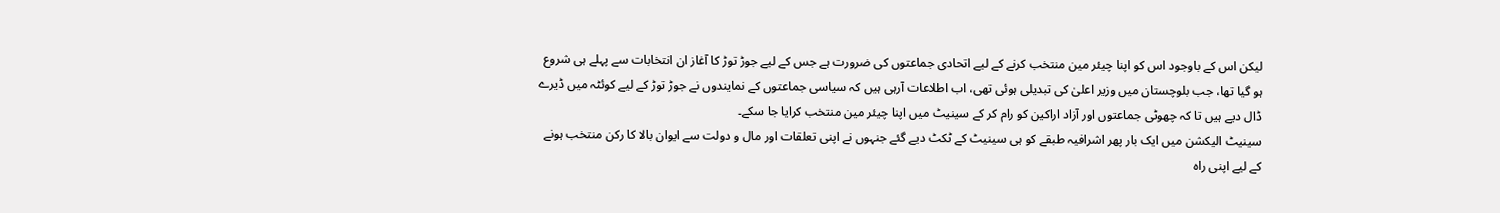لیکن اس کے باوجود اس کو اپنا چیئر مین منتخب کرنے کے لیے اتحادی جماعتوں کی ضرورت ہے جس کے لیے جوڑ توڑ کا آغاز ان انتخابات سے پہلے ہی شروع ہو گیا تھا، جب بلوچستان میں وزیر اعلیٰ کی تبدیلی ہوئی تھی، اب اطلاعات آرہی ہیں کہ سیاسی جماعتوں کے نمایندوں نے جوڑ توڑ کے لیے کوئٹہ میں ڈیرے ڈال دیے ہیں تا کہ چھوٹی جماعتوں اور آزاد اراکین کو رام کر کے سینیٹ میں اپنا چیئر مین منتخب کرایا جا سکے۔
سینیٹ الیکشن میں ایک بار پھر اشرافیہ طبقے کو ہی سینیٹ کے ٹکٹ دیے گئے جنہوں نے اپنی تعلقات اور مال و دولت سے ایوان بالا کا رکن منتخب ہونے کے لیے اپنی راہ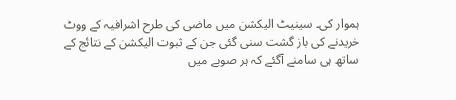ہموار کی۔ سینیٹ الیکشن میں ماضی کی طرح اشرافیہ کے ووٹ خریدنے کی باز گشت سنی گئی جن کے ثبوت الیکشن کے نتائج کے ساتھ ہی سامنے آگئے کہ ہر صوبے میں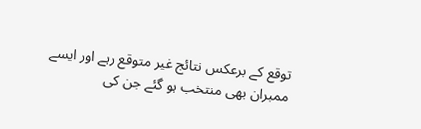توقع کے برعکس نتائج غیر متوقع رہے اور ایسے ممبران بھی منتخب ہو گئے جن کی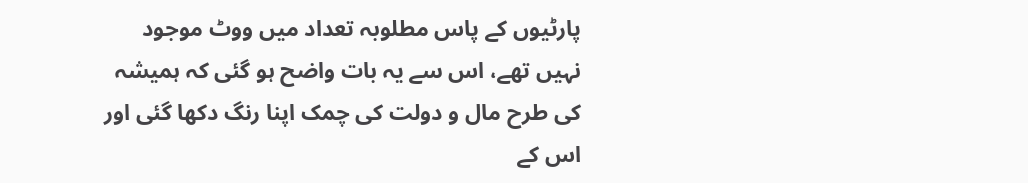پارٹیوں کے پاس مطلوبہ تعداد میں ووٹ موجود نہیں تھے، اس سے یہ بات واضح ہو گئی کہ ہمیشہ کی طرح مال و دولت کی چمک اپنا رنگ دکھا گئی اور اس کے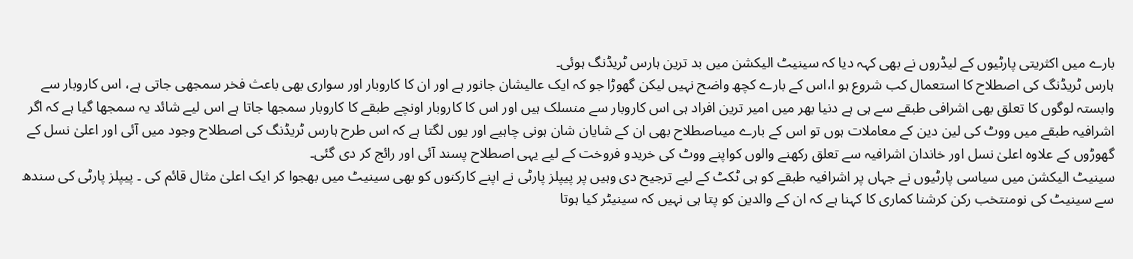بارے میں اکثریتی پارٹیوں کے لیڈروں نے بھی کہہ دیا کہ سینیٹ الیکشن میں بد ترین ہارس ٹریڈنگ ہوئی۔
ہارس ٹریڈنگ کی اصطلاح کا استعمال کب شروع ہو ا،اس کے بارے کچھ واضح نہیں لیکن گھوڑا جو کہ ایک عالیشان جانور ہے اور ان کا کاروبار اور سواری بھی باعث فخر سمجھی جاتی ہے، اس کاروبار سے وابستہ لوگوں کا تعلق بھی اشرافی طبقے سے ہی ہے دنیا بھر میں امیر ترین افراد ہی اس کاروبار سے منسلک ہیں اور اس کا کاروبار اونچے طبقے کا کاروبار سمجھا جاتا ہے اس لیے شائد یہ سمجھا گیا ہے کہ اگر اشرافیہ طبقے میں ووٹ کی لین دین کے معاملات ہوں تو اس کے بارے میںاصطلاح بھی ان کے شایان شان ہونی چاہیے اور یوں لگتا ہے کہ اس طرح ہارس ٹریڈنگ کی اصطلاح وجود میں آئی اور اعلیٰ نسل کے گھوڑوں کے علاوہ اعلیٰ نسل اور خاندان اشرافیہ سے تعلق رکھنے والوں کواپنے ووٹ کی خریدو فروخت کے لیے یہی اصطلاح پسند آئی اور رائج کر دی گئی۔
سینیٹ الیکشن میں سیاسی پارٹیوں نے جہاں پر اشرافیہ طبقے کو ہی ٹکٹ کے لیے ترجیح دی وہیں پر پیپلز پارٹی نے اپنے کارکنوں کو بھی سینیٹ میں بھجوا کر ایک اعلیٰ مثال قائم کی ۔ پیپلز پارٹی کی سندھ سے سینیٹ کی نومنتخب رکن کرشنا کماری کا کہنا ہے کہ ان کے والدین کو پتا ہی نہیں کہ سینیٹر کیا ہوتا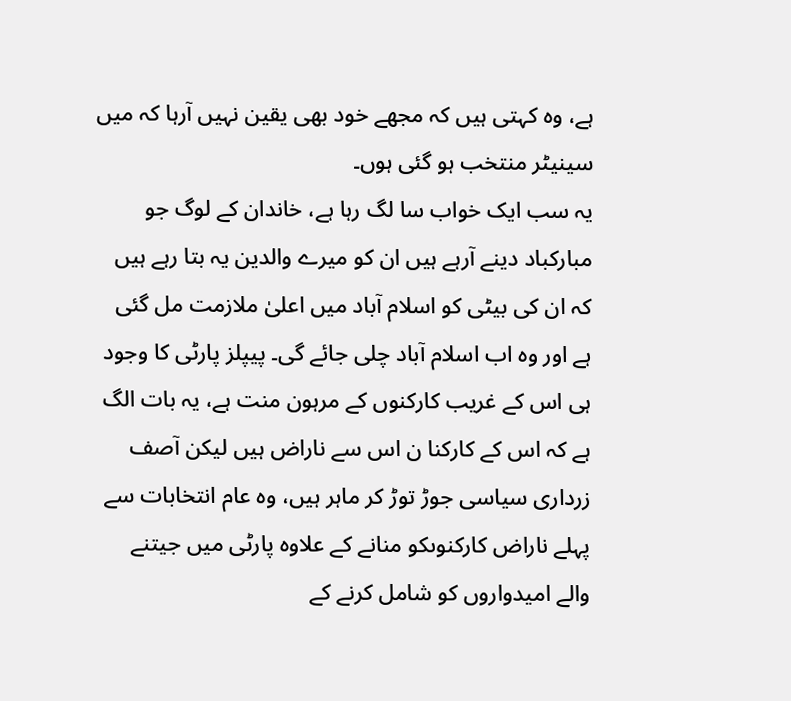ہے، وہ کہتی ہیں کہ مجھے خود بھی یقین نہیں آرہا کہ میں سینیٹر منتخب ہو گئی ہوں۔
یہ سب ایک خواب سا لگ رہا ہے، خاندان کے لوگ جو مبارکباد دینے آرہے ہیں ان کو میرے والدین یہ بتا رہے ہیں کہ ان کی بیٹی کو اسلام آباد میں اعلیٰ ملازمت مل گئی ہے اور وہ اب اسلام آباد چلی جائے گی۔ پیپلز پارٹی کا وجود ہی اس کے غریب کارکنوں کے مرہون منت ہے، یہ بات الگ ہے کہ اس کے کارکنا ن اس سے ناراض ہیں لیکن آصف زرداری سیاسی جوڑ توڑ کر ماہر ہیں، وہ عام انتخابات سے پہلے ناراض کارکنوںکو منانے کے علاوہ پارٹی میں جیتنے والے امیدواروں کو شامل کرنے کے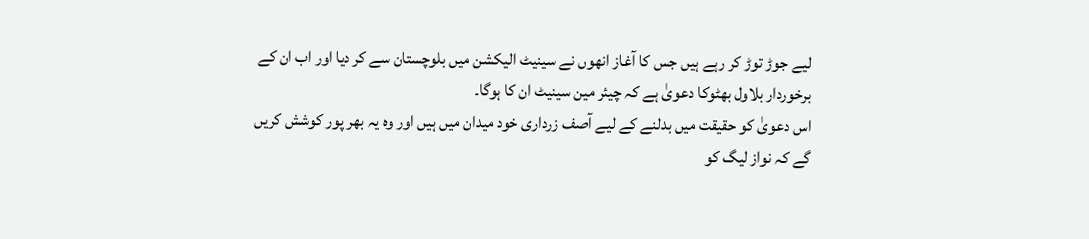لیے جوڑ توڑ کر رہے ہیں جس کا آغاز انھوں نے سینیٹ الیکشن میں بلوچستان سے کر دیا اور اب ان کے برخوردار بلاول بھٹوکا دعویٰ ہے کہ چیئر مین سینیٹ ان کا ہوگا۔
اس دعویٰ کو حقیقت میں بدلنے کے لیے آصف زرداری خود میدان میں ہیں اور وہ یہ بھر پور کوشش کریں گے کہ نواز لیگ کو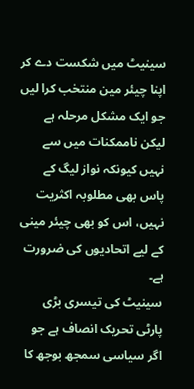سینیٹ میں شکست دے کر اپنا چیئر مین منتخب کرا لیں جو ایک مشکل مرحلہ ہے لیکن ناممکنات میں سے نہیں کیونکہ نواز لیگ کے پاس بھی مطلوبہ اکثریت نہیں، اس کو بھی چیئر مینی کے لیے اتحادیوں کی ضرورت ہے۔
سینیٹ کی تیسری بڑی پارٹی تحریک انصاف ہے جو اگر سیاسی سمجھ بوجھ کا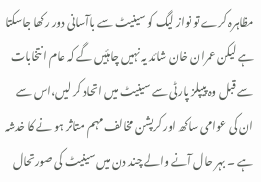مظاہرہ کرے تو نواز لیگ کو سینیٹ سے باآسانی دور رکھا جاسکتا ہے لیکن عمران خان شائد یہ نہیں چاہئیں گے کہ عام انتخابات سے قبل وہ پیپلز پارٹی سے سینیٹ میں اتحاد کر لیں،اس سے ان کی عوامی ساکھ اور کرپشن مخالف مہم متاثر ہو نے کا خدشہ ہے ۔ بہر حال آنے والے چند دن میں سینیٹ کی صورتحال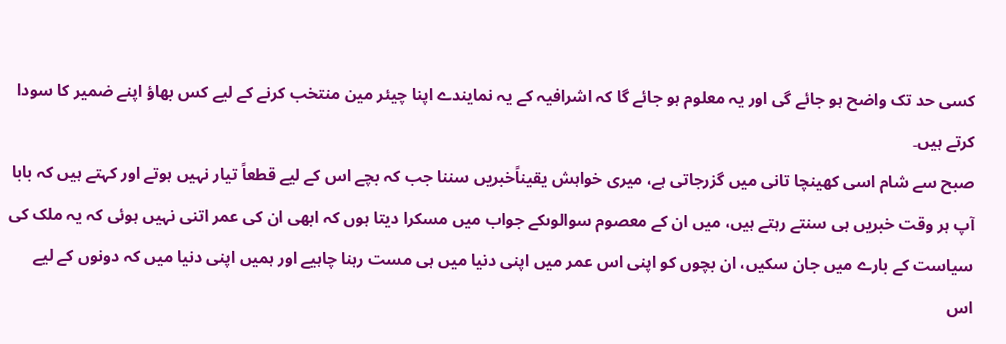کسی حد تک واضح ہو جائے گی اور یہ معلوم ہو جائے گا کہ اشرافیہ کے یہ نمایندے اپنا چیئر مین منتخب کرنے کے لیے کس بھاؤ اپنے ضمیر کا سودا کرتے ہیں۔
صبح سے شام اسی کھینچا تانی میں گزرجاتی ہے، میری خواہش یقیناًخبریں سننا جب کہ بچے اس کے لیے قطعاً تیار نہیں ہوتے اور کہتے ہیں کہ بابا آپ ہر وقت خبریں ہی سنتے رہتے ہیں، میں ان کے معصوم سوالوںکے جواب میں مسکرا دیتا ہوں کہ ابھی ان کی عمر اتنی نہیں ہوئی کہ یہ ملک کی سیاست کے بارے میں جان سکیں، ان بچوں کو اپنی اس عمر میں اپنی دنیا میں ہی مست رہنا چاہیے اور ہمیں اپنی دنیا میں کہ دونوں کے لیے اس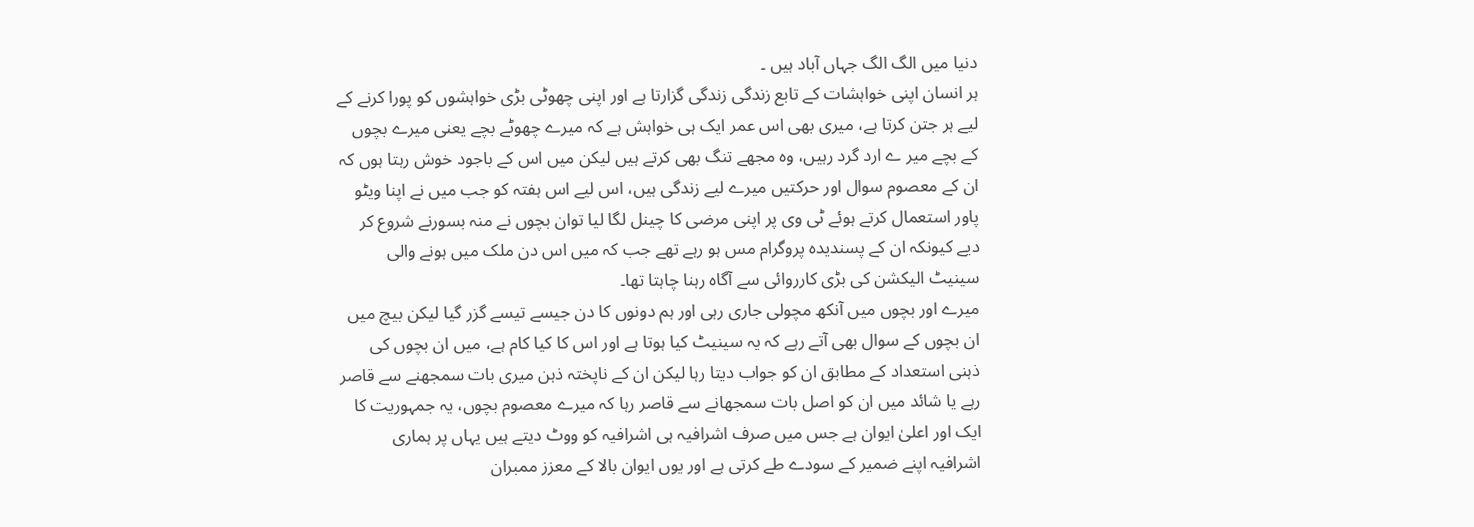دنیا میں الگ الگ جہاں آباد ہیں ۔
ہر انسان اپنی خواہشات کے تابع زندگی زندگی گزارتا ہے اور اپنی چھوٹی بڑی خواہشوں کو پورا کرنے کے لیے ہر جتن کرتا ہے، میری بھی اس عمر ایک ہی خواہش ہے کہ میرے چھوٹے بچے یعنی میرے بچوں کے بچے میر ے ارد گرد رہیں، وہ مجھے تنگ بھی کرتے ہیں لیکن میں اس کے باجود خوش رہتا ہوں کہ ان کے معصوم سوال اور حرکتیں میرے لیے زندگی ہیں، اس لیے اس ہفتہ کو جب میں نے اپنا ویٹو پاور استعمال کرتے ہوئے ٹی وی پر اپنی مرضی کا چینل لگا لیا توان بچوں نے منہ بسورنے شروع کر دیے کیونکہ ان کے پسندیدہ پروگرام مس ہو رہے تھے جب کہ میں اس دن ملک میں ہونے والی سینیٹ الیکشن کی بڑی کارروائی سے آگاہ رہنا چاہتا تھا۔
میرے اور بچوں میں آنکھ مچولی جاری رہی اور ہم دونوں کا دن جیسے تیسے گزر گیا لیکن بیچ میں ان بچوں کے سوال بھی آتے رہے کہ یہ سینیٹ کیا ہوتا ہے اور اس کا کیا کام ہے، میں ان بچوں کی ذہنی استعداد کے مطابق ان کو جواب دیتا رہا لیکن ان کے ناپختہ ذہن میری بات سمجھنے سے قاصر رہے یا شائد میں ان کو اصل بات سمجھانے سے قاصر رہا کہ میرے معصوم بچوں، یہ جمہوریت کا ایک اور اعلیٰ ایوان ہے جس میں صرف اشرافیہ ہی اشرافیہ کو ووٹ دیتے ہیں یہاں پر ہماری اشرافیہ اپنے ضمیر کے سودے طے کرتی ہے اور یوں ایوان بالا کے معزز ممبران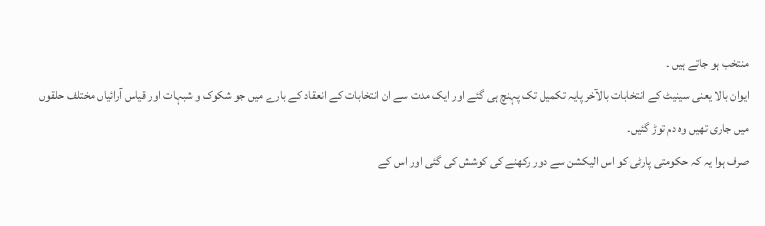منتخب ہو جاتے ہیں ۔
ایوان بالا یعنی سینیٹ کے انتخابات بالآخر پایہ تکمیل تک پہنچ ہی گئے اور ایک مدت سے ان انتخابات کے انعقاد کے بارے میں جو شکوک و شبہات اور قیاس آرائیاں مختلف حلقوں میں جاری تھیں وہ دم توڑ گئیں۔
صرف ہوا یہ کہ حکومتی پارٹی کو اس الیکشن سے دور رکھنے کی کوشش کی گئی اور اس کے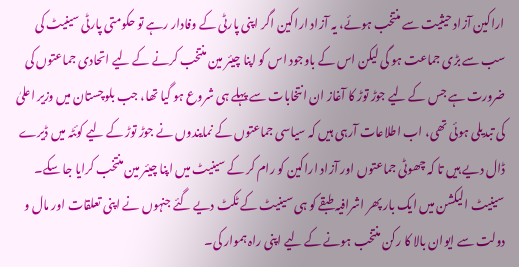اراکین آزاد حیثیت سے منتخب ہوئے، یہ آزاد اراکین اگر اپنی پارٹی کے وفادار رہے تو حکومتی پارٹی سینیٹ کی سب سے بڑی جماعت ہو گی لیکن اس کے باوجود اس کو اپنا چیئر مین منتخب کرنے کے لیے اتحادی جماعتوں کی ضرورت ہے جس کے لیے جوڑ توڑ کا آغاز ان انتخابات سے پہلے ہی شروع ہو گیا تھا، جب بلوچستان میں وزیر اعلیٰ کی تبدیلی ہوئی تھی، اب اطلاعات آرہی ہیں کہ سیاسی جماعتوں کے نمایندوں نے جوڑ توڑ کے لیے کوئٹہ میں ڈیرے ڈال دیے ہیں تا کہ چھوٹی جماعتوں اور آزاد اراکین کو رام کر کے سینیٹ میں اپنا چیئر مین منتخب کرایا جا سکے۔
سینیٹ الیکشن میں ایک بار پھر اشرافیہ طبقے کو ہی سینیٹ کے ٹکٹ دیے گئے جنہوں نے اپنی تعلقات اور مال و دولت سے ایوان بالا کا رکن منتخب ہونے کے لیے اپنی راہ ہموار کی۔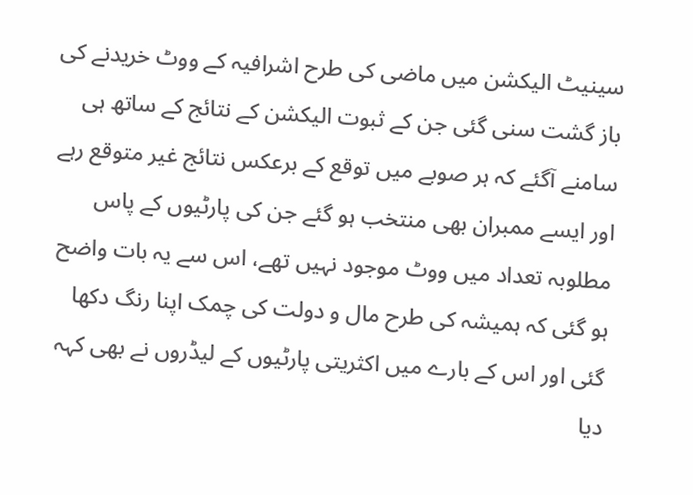سینیٹ الیکشن میں ماضی کی طرح اشرافیہ کے ووٹ خریدنے کی باز گشت سنی گئی جن کے ثبوت الیکشن کے نتائج کے ساتھ ہی سامنے آگئے کہ ہر صوبے میں توقع کے برعکس نتائج غیر متوقع رہے اور ایسے ممبران بھی منتخب ہو گئے جن کی پارٹیوں کے پاس مطلوبہ تعداد میں ووٹ موجود نہیں تھے، اس سے یہ بات واضح ہو گئی کہ ہمیشہ کی طرح مال و دولت کی چمک اپنا رنگ دکھا گئی اور اس کے بارے میں اکثریتی پارٹیوں کے لیڈروں نے بھی کہہ دیا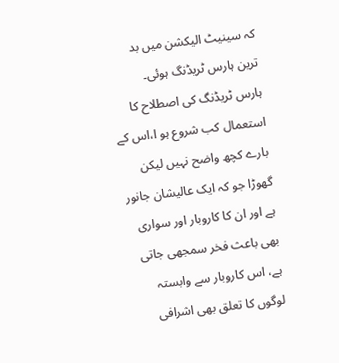کہ سینیٹ الیکشن میں بد ترین ہارس ٹریڈنگ ہوئی۔
ہارس ٹریڈنگ کی اصطلاح کا استعمال کب شروع ہو ا،اس کے بارے کچھ واضح نہیں لیکن گھوڑا جو کہ ایک عالیشان جانور ہے اور ان کا کاروبار اور سواری بھی باعث فخر سمجھی جاتی ہے، اس کاروبار سے وابستہ لوگوں کا تعلق بھی اشرافی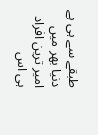طبقے سے ہی ہے دنیا بھر میں امیر ترین افراد ہی اس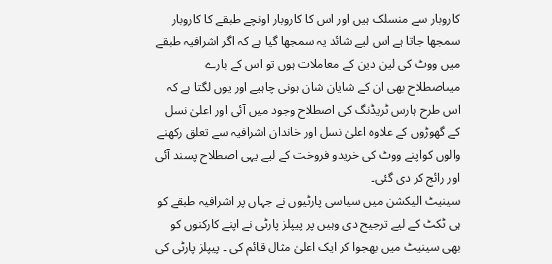کاروبار سے منسلک ہیں اور اس کا کاروبار اونچے طبقے کا کاروبار سمجھا جاتا ہے اس لیے شائد یہ سمجھا گیا ہے کہ اگر اشرافیہ طبقے میں ووٹ کی لین دین کے معاملات ہوں تو اس کے بارے میںاصطلاح بھی ان کے شایان شان ہونی چاہیے اور یوں لگتا ہے کہ اس طرح ہارس ٹریڈنگ کی اصطلاح وجود میں آئی اور اعلیٰ نسل کے گھوڑوں کے علاوہ اعلیٰ نسل اور خاندان اشرافیہ سے تعلق رکھنے والوں کواپنے ووٹ کی خریدو فروخت کے لیے یہی اصطلاح پسند آئی اور رائج کر دی گئی۔
سینیٹ الیکشن میں سیاسی پارٹیوں نے جہاں پر اشرافیہ طبقے کو ہی ٹکٹ کے لیے ترجیح دی وہیں پر پیپلز پارٹی نے اپنے کارکنوں کو بھی سینیٹ میں بھجوا کر ایک اعلیٰ مثال قائم کی ۔ پیپلز پارٹی کی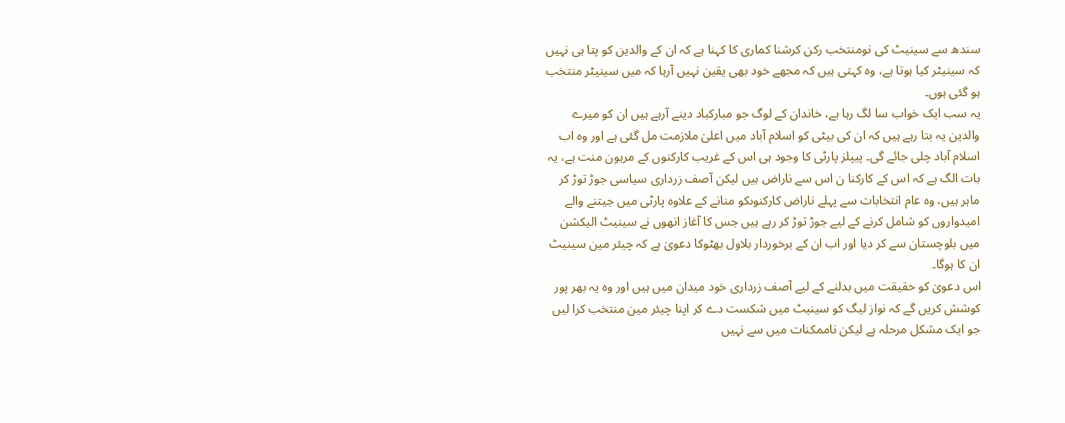سندھ سے سینیٹ کی نومنتخب رکن کرشنا کماری کا کہنا ہے کہ ان کے والدین کو پتا ہی نہیں کہ سینیٹر کیا ہوتا ہے، وہ کہتی ہیں کہ مجھے خود بھی یقین نہیں آرہا کہ میں سینیٹر منتخب ہو گئی ہوں۔
یہ سب ایک خواب سا لگ رہا ہے، خاندان کے لوگ جو مبارکباد دینے آرہے ہیں ان کو میرے والدین یہ بتا رہے ہیں کہ ان کی بیٹی کو اسلام آباد میں اعلیٰ ملازمت مل گئی ہے اور وہ اب اسلام آباد چلی جائے گی۔ پیپلز پارٹی کا وجود ہی اس کے غریب کارکنوں کے مرہون منت ہے، یہ بات الگ ہے کہ اس کے کارکنا ن اس سے ناراض ہیں لیکن آصف زرداری سیاسی جوڑ توڑ کر ماہر ہیں، وہ عام انتخابات سے پہلے ناراض کارکنوںکو منانے کے علاوہ پارٹی میں جیتنے والے امیدواروں کو شامل کرنے کے لیے جوڑ توڑ کر رہے ہیں جس کا آغاز انھوں نے سینیٹ الیکشن میں بلوچستان سے کر دیا اور اب ان کے برخوردار بلاول بھٹوکا دعویٰ ہے کہ چیئر مین سینیٹ ان کا ہوگا۔
اس دعویٰ کو حقیقت میں بدلنے کے لیے آصف زرداری خود میدان میں ہیں اور وہ یہ بھر پور کوشش کریں گے کہ نواز لیگ کو سینیٹ میں شکست دے کر اپنا چیئر مین منتخب کرا لیں جو ایک مشکل مرحلہ ہے لیکن ناممکنات میں سے نہیں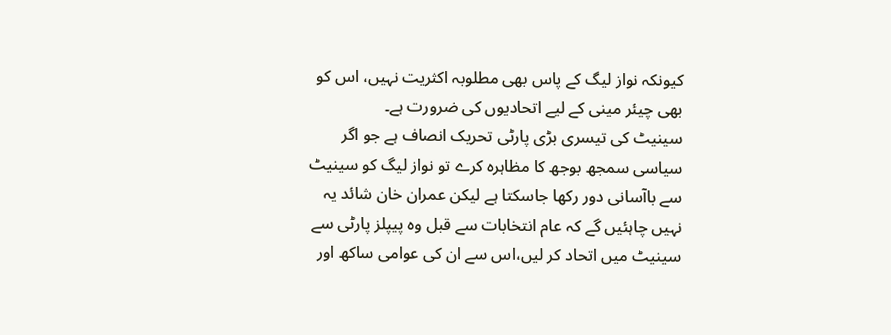کیونکہ نواز لیگ کے پاس بھی مطلوبہ اکثریت نہیں، اس کو بھی چیئر مینی کے لیے اتحادیوں کی ضرورت ہے۔
سینیٹ کی تیسری بڑی پارٹی تحریک انصاف ہے جو اگر سیاسی سمجھ بوجھ کا مظاہرہ کرے تو نواز لیگ کو سینیٹ سے باآسانی دور رکھا جاسکتا ہے لیکن عمران خان شائد یہ نہیں چاہئیں گے کہ عام انتخابات سے قبل وہ پیپلز پارٹی سے سینیٹ میں اتحاد کر لیں،اس سے ان کی عوامی ساکھ اور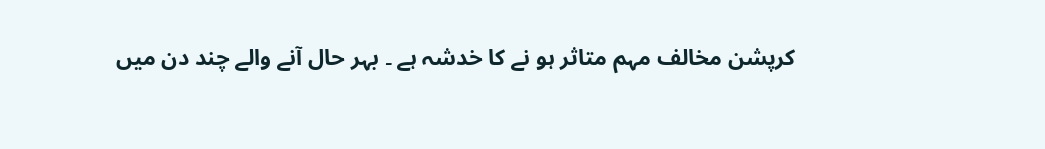کرپشن مخالف مہم متاثر ہو نے کا خدشہ ہے ۔ بہر حال آنے والے چند دن میں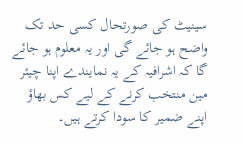سینیٹ کی صورتحال کسی حد تک واضح ہو جائے گی اور یہ معلوم ہو جائے گا کہ اشرافیہ کے یہ نمایندے اپنا چیئر مین منتخب کرنے کے لیے کس بھاؤ اپنے ضمیر کا سودا کرتے ہیں۔